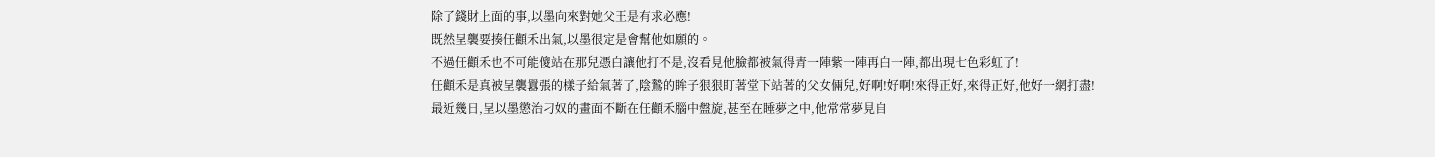除了錢財上面的事,以墨向來對她父王是有求必應!
既然呈襲要揍任顴禾出氣,以墨很定是會幫他如願的。
不過任顴禾也不可能傻站在那兒憑白讓他打不是,沒看見他臉都被氣得青一陣紫一陣再白一陣,都出現七色彩虹了!
任顴禾是真被呈襲囂張的樣子給氣著了,陰鷙的眸子狠狠盯著堂下站著的父女倆兒,好啊!好啊!來得正好,來得正好,他好一網打盡!
最近幾日,呈以墨懲治刁奴的畫面不斷在任顴禾腦中盤旋,甚至在睡夢之中,他常常夢見自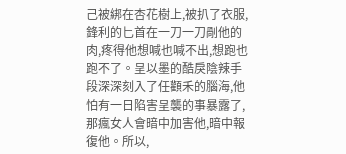己被綁在杏花樹上,被扒了衣服,鋒利的匕首在一刀一刀剮他的肉,疼得他想喊也喊不出,想跑也跑不了。呈以墨的酷戾陰辣手段深深刻入了任顴禾的腦海,他怕有一日陷害呈襲的事暴露了,那瘋女人會暗中加害他,暗中報復他。所以,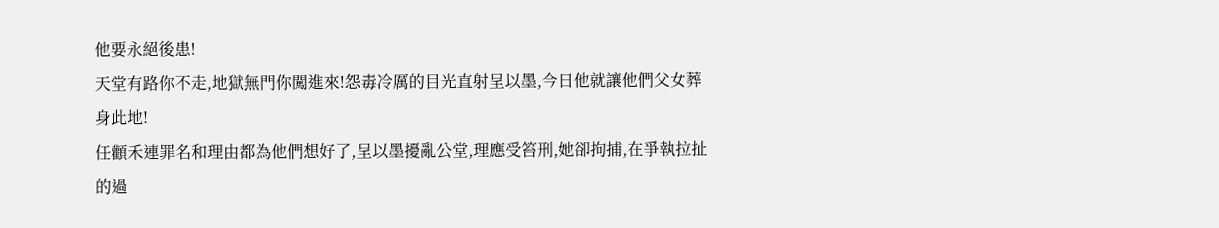他要永絕後患!
天堂有路你不走,地獄無門你闖進來!怨毒冷厲的目光直射呈以墨,今日他就讓他們父女葬身此地!
任顴禾連罪名和理由都為他們想好了,呈以墨擾亂公堂,理應受笞刑,她卻拘捕,在爭執拉扯的過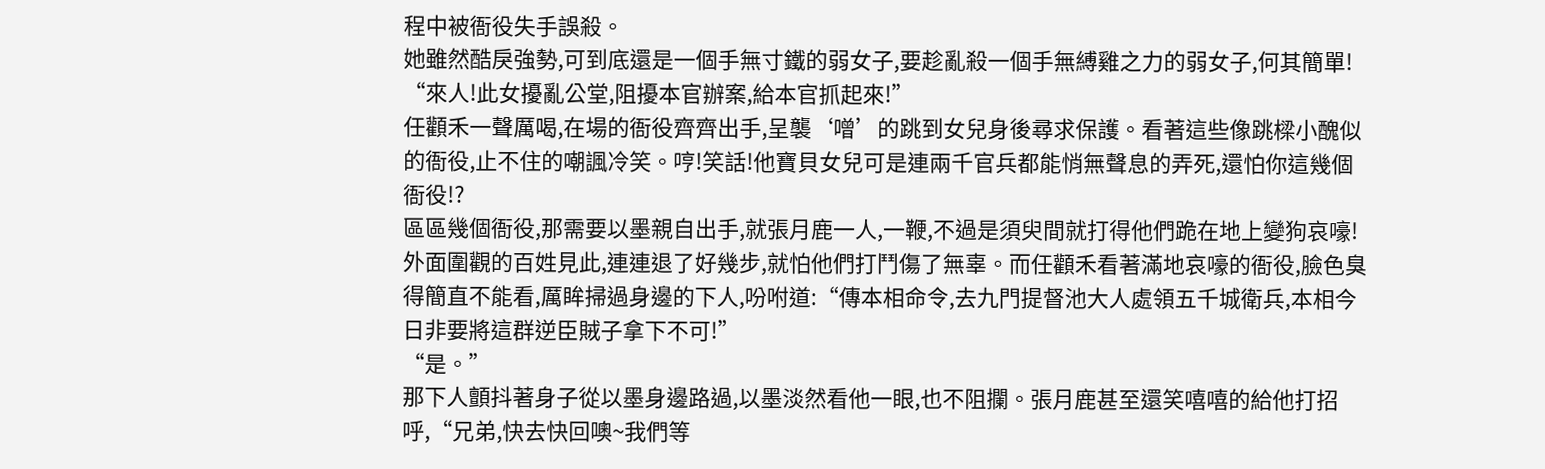程中被衙役失手誤殺。
她雖然酷戾強勢,可到底還是一個手無寸鐵的弱女子,要趁亂殺一個手無縛雞之力的弱女子,何其簡單!
“來人!此女擾亂公堂,阻擾本官辦案,給本官抓起來!”
任顴禾一聲厲喝,在場的衙役齊齊出手,呈襲‘噌’的跳到女兒身後尋求保護。看著這些像跳樑小醜似的衙役,止不住的嘲諷冷笑。哼!笑話!他寶貝女兒可是連兩千官兵都能悄無聲息的弄死,還怕你這幾個衙役!?
區區幾個衙役,那需要以墨親自出手,就張月鹿一人,一鞭,不過是須臾間就打得他們跪在地上變狗哀嚎!
外面圍觀的百姓見此,連連退了好幾步,就怕他們打鬥傷了無辜。而任顴禾看著滿地哀嚎的衙役,臉色臭得簡直不能看,厲眸掃過身邊的下人,吩咐道:“傳本相命令,去九門提督池大人處領五千城衛兵,本相今日非要將這群逆臣賊子拿下不可!”
“是。”
那下人顫抖著身子從以墨身邊路過,以墨淡然看他一眼,也不阻攔。張月鹿甚至還笑嘻嘻的給他打招呼,“兄弟,快去快回噢~我們等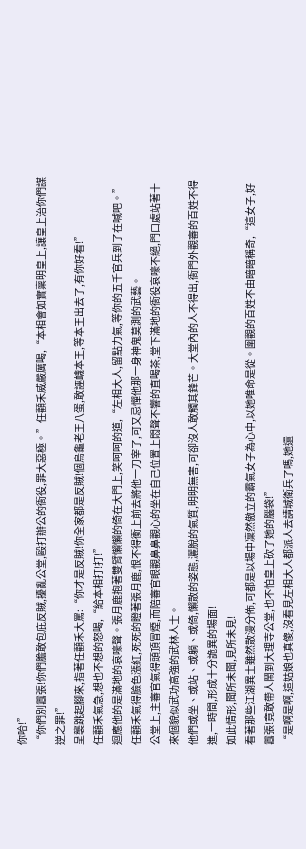你哈!”
“你們別囂張!你們膽敢包庇反賊,擾亂公堂,毆打辦公的衙役,罪大惡極。”任顴禾威嚴厲喝,“本相會如實稟明皇上,讓皇上治你們謀逆之罪!”
呈襲跳起腳來,指著任顴禾大罵:“你才是反賊!你全家都是反賊!個烏龜老王八蛋,敢誣衊本王,等本王出去了,有你好看!”
任顴禾氣急,想也不想的怒喝,“給本相打!打!”
迴應他的是滿地的哀嚎聲。張月鹿抱著雙臂懶懶的倚在大門上,笑呵呵的道,“左相大人,留點力氣,等你的五千官兵到了在喊吧。”
任顴禾氣得臉色漲紅,死死的瞪著張月鹿,恨不得衝上前去將他一刀宰了,可又忌憚他那一身神鬼莫測的武藝。
公堂上,主審官氣得頭頂冒煙,而陪審官眼觀鼻鼻觀心的坐在自己位置上悶聲不響的直喝茶,堂下滿地的衙役哀嚎不絕,門口處站著十來個貌似武功高強的武林人士。
他們或坐、或站、或躺、或倚,懶散的姿態,灑脫的氣質,明明無害,可卻沒人敢觸其鋒芒。大堂內的人不得出,衙門外觀審的百姓不得進,一時間,形成十分詭異的場面!
如此情形,聞所未聞,見所未見!
看著那些江湖異士雖然散漫分佈,可都是以場中凜然傲立的霸氣女子為心中,以她唯命是從。圍觀的百姓不由暗暗稱奇,“這女子,好囂張!竟敢帶人鬧到大理寺公堂,也不怕皇上砍了她的腦袋!”
“是啊是啊,這姑娘也真傻,沒看見左相大人都派人去請城衛兵了嗎,她還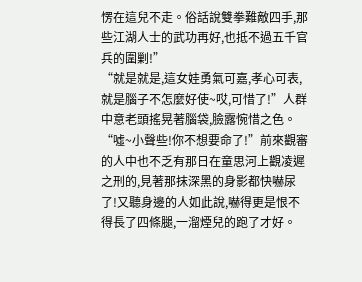愣在這兒不走。俗話說雙拳難敵四手,那些江湖人士的武功再好,也抵不過五千官兵的圍剿!”
“就是就是,這女娃勇氣可嘉,孝心可表,就是腦子不怎麼好使~哎,可惜了!”人群中意老頭搖晃著腦袋,臉露惋惜之色。
“噓~小聲些!你不想要命了!”前來觀審的人中也不乏有那日在童思河上觀凌遲之刑的,見著那抹深黑的身影都快嚇尿了!又聽身邊的人如此說,嚇得更是恨不得長了四條腿,一溜煙兒的跑了才好。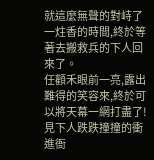就這麼無聲的對峙了一炷香的時間,終於等著去搬救兵的下人回來了。
任顴禾眼前一亮,露出難得的笑容來,終於可以將天幕一網打盡了!見下人跌跌撞撞的衝進衙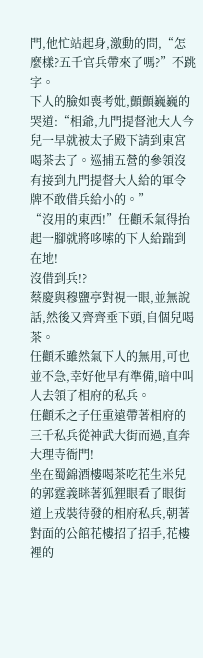門,他忙站起身,激動的問,“怎麼樣?五千官兵帶來了嗎?”不跳字。
下人的臉如喪考妣,顫顫巍巍的哭道:“相爺,九門提督池大人今兒一早就被太子殿下請到東宮喝茶去了。巡捕五營的參領沒有接到九門提督大人給的軍令牌不敢借兵給小的。”
“沒用的東西!”任顴禾氣得抬起一腳就將哆嗦的下人給踹到在地!
沒借到兵!?
蔡慶與穆鹽亭對視一眼,並無說話,然後又齊齊垂下頭,自個兒喝茶。
任顴禾雖然氣下人的無用,可也並不急,幸好他早有準備,暗中叫人去領了相府的私兵。
任顴禾之子任重遠帶著相府的三千私兵從神武大街而過,直奔大理寺衙門!
坐在蜀錦酒樓喝茶吃花生米兒的郭霆義眯著狐狸眼看了眼街道上戎裝待發的相府私兵,朝著對面的公館花樓招了招手,花樓裡的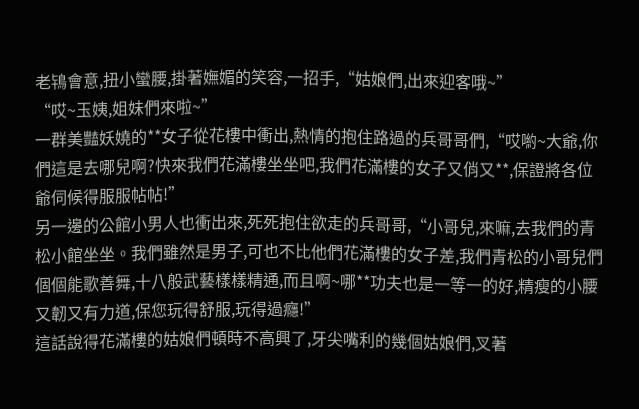老鴇會意,扭小蠻腰,掛著嫵媚的笑容,一招手,“姑娘們,出來迎客哦~”
“哎~玉姨,姐妹們來啦~”
一群美豔妖嬈的**女子從花樓中衝出,熱情的抱住路過的兵哥哥們,“哎喲~大爺,你們這是去哪兒啊?快來我們花滿樓坐坐吧,我們花滿樓的女子又俏又**,保證將各位爺伺候得服服帖帖!”
另一邊的公館小男人也衝出來,死死抱住欲走的兵哥哥,“小哥兒,來嘛,去我們的青松小館坐坐。我們雖然是男子,可也不比他們花滿樓的女子差,我們青松的小哥兒們個個能歌善舞,十八般武藝樣樣精通,而且啊~哪**功夫也是一等一的好,精瘦的小腰又韌又有力道,保您玩得舒服,玩得過癮!”
這話說得花滿樓的姑娘們頓時不高興了,牙尖嘴利的幾個姑娘們,叉著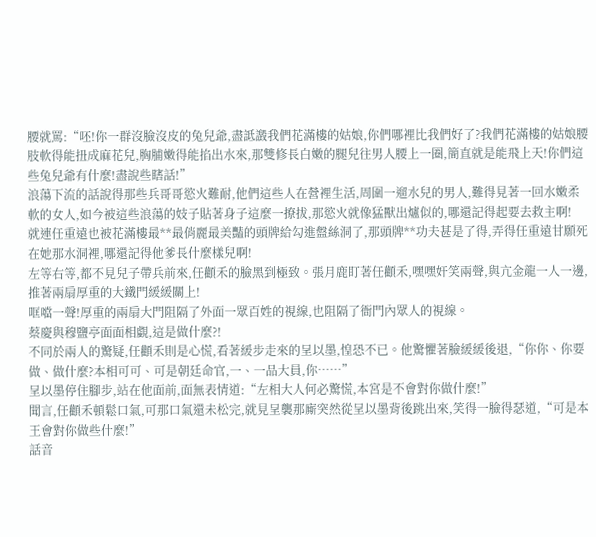腰就罵:“呸!你一群沒臉沒皮的兔兒爺,盡詆譭我們花滿樓的姑娘,你們哪裡比我們好了?我們花滿樓的姑娘腰肢軟得能扭成麻花兒,胸脯嫩得能掐出水來,那雙修長白嫩的腿兒往男人腰上一圈,簡直就是能飛上天!你們這些兔兒爺有什麼!盡說些瞎話!”
浪蕩下流的話說得那些兵哥哥慾火難耐,他們這些人在營裡生活,周圍一遛水兒的男人,難得見著一回水嫩柔軟的女人,如今被這些浪蕩的妓子貼著身子這麼一撩拔,那慾火就像猛獸出爐似的,哪還記得起要去救主啊!
就連任重遠也被花滿樓最**最俏麗最美豔的頭牌給勾進盤絲洞了,那頭牌**功夫甚是了得,弄得任重遠甘願死在她那水洞裡,哪還記得他爹長什麼樣兒啊!
左等右等,都不見兒子帶兵前來,任顴禾的臉黑到極致。張月鹿盯著任顴禾,嘿嘿奸笑兩聲,與亢金龍一人一邊,推著兩扇厚重的大鐵門緩緩關上!
哐噹一聲!厚重的兩扇大門阻隔了外面一眾百姓的視線,也阻隔了衙門內眾人的視線。
蔡慶與穆鹽亭面面相覷,這是做什麼?!
不同於兩人的驚疑,任顴禾則是心慌,看著緩步走來的呈以墨,惶恐不已。他驚懼著臉緩緩後退,“你你、你要做、做什麼?本相可可、可是朝廷命官,一、一品大員,你……”
呈以墨停住腳步,站在他面前,面無表情道:“左相大人何必驚慌,本宮是不會對你做什麼!”
聞言,任顴禾頓鬆口氣,可那口氣還未松完,就見呈襲那廝突然從呈以墨背後跳出來,笑得一臉得瑟道,“可是本王會對你做些什麼!”
話音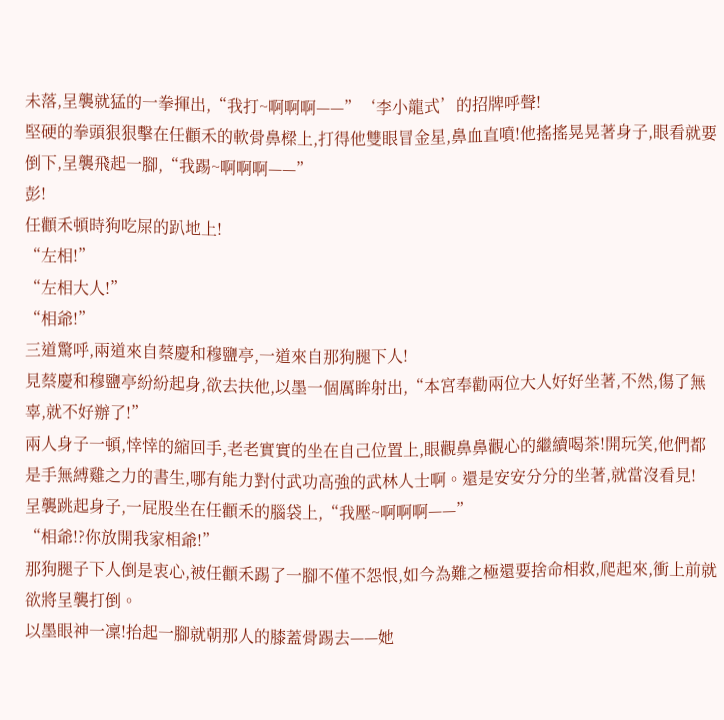未落,呈襲就猛的一拳揮出,“我打~啊啊啊——”‘李小龍式’的招牌呼聲!
堅硬的拳頭狠狠擊在任顴禾的軟骨鼻樑上,打得他雙眼冒金星,鼻血直噴!他搖搖晃晃著身子,眼看就要倒下,呈襲飛起一腳,“我踢~啊啊啊——”
彭!
任顴禾頓時狗吃屎的趴地上!
“左相!”
“左相大人!”
“相爺!”
三道驚呼,兩道來自蔡慶和穆鹽亭,一道來自那狗腿下人!
見蔡慶和穆鹽亭紛紛起身,欲去扶他,以墨一個厲眸射出,“本宮奉勸兩位大人好好坐著,不然,傷了無辜,就不好辦了!”
兩人身子一頓,悻悻的縮回手,老老實實的坐在自己位置上,眼觀鼻鼻觀心的繼續喝茶!開玩笑,他們都是手無縛雞之力的書生,哪有能力對付武功高強的武林人士啊。還是安安分分的坐著,就當沒看見!
呈襲跳起身子,一屁股坐在任顴禾的腦袋上,“我壓~啊啊啊——”
“相爺!?你放開我家相爺!”
那狗腿子下人倒是衷心,被任顴禾踢了一腳不僅不怨恨,如今為難之極還要捨命相救,爬起來,衝上前就欲將呈襲打倒。
以墨眼神一凜!抬起一腳就朝那人的膝蓋骨踢去——她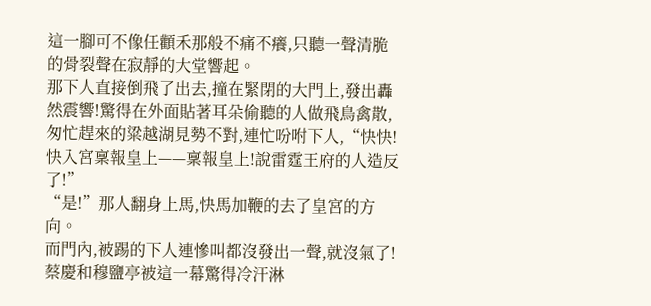這一腳可不像任顴禾那般不痛不癢,只聽一聲清脆的骨裂聲在寂靜的大堂響起。
那下人直接倒飛了出去,撞在緊閉的大門上,發出轟然震響!驚得在外面貼著耳朵偷聽的人做飛鳥禽散,匆忙趕來的粱越湖見勢不對,連忙吩咐下人,“快快!快入宮稟報皇上——稟報皇上!說雷霆王府的人造反了!”
“是!”那人翻身上馬,快馬加鞭的去了皇宮的方向。
而門內,被踢的下人連慘叫都沒發出一聲,就沒氣了!
蔡慶和穆鹽亭被這一幕驚得冷汗淋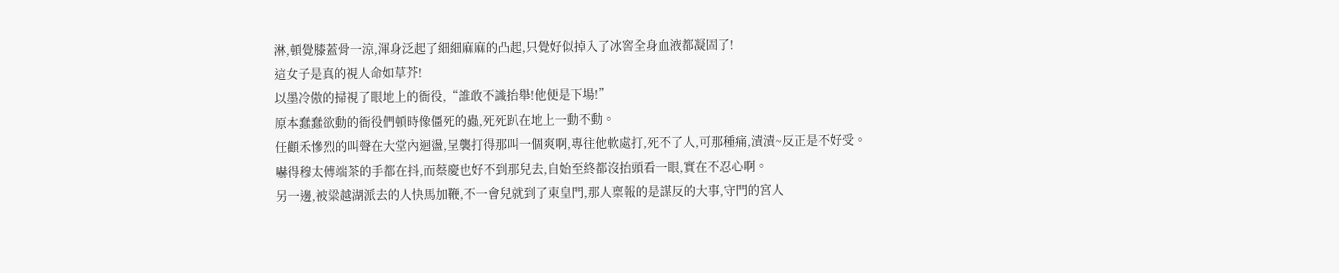淋,頓覺膝蓋骨一涼,渾身泛起了細細麻麻的凸起,只覺好似掉入了冰窖全身血液都凝固了!
這女子是真的視人命如草芥!
以墨冷傲的掃視了眼地上的衙役,“誰敢不識抬舉!他便是下場!”
原本蠢蠢欲動的衙役們頓時像僵死的蟲,死死趴在地上一動不動。
任顴禾慘烈的叫聲在大堂內迴盪,呈襲打得那叫一個爽啊,專往他軟處打,死不了人,可那種痛,漬漬~反正是不好受。
嚇得穆太傅端茶的手都在抖,而蔡慶也好不到那兒去,自始至終都沒抬頭看一眼,實在不忍心啊。
另一邊,被粱越湖派去的人快馬加鞭,不一會兒就到了東皇門,那人稟報的是謀反的大事,守門的宮人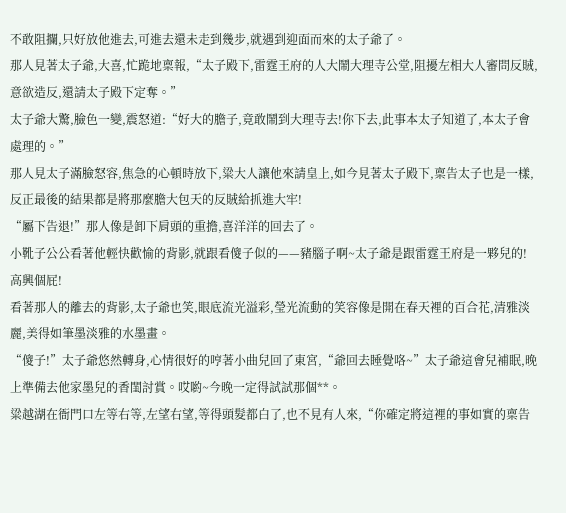不敢阻攔,只好放他進去,可進去還未走到幾步,就遇到迎面而來的太子爺了。
那人見著太子爺,大喜,忙跪地稟報,“太子殿下,雷霆王府的人大鬧大理寺公堂,阻擾左相大人審問反賊,意欲造反,還請太子殿下定奪。”
太子爺大驚,臉色一變,震怒道:“好大的膽子,竟敢鬧到大理寺去!你下去,此事本太子知道了,本太子會處理的。”
那人見太子滿臉怒容,焦急的心頓時放下,粱大人讓他來請皇上,如今見著太子殿下,稟告太子也是一樣,反正最後的結果都是將那麼膽大包天的反賊給抓進大牢!
“屬下告退!”那人像是卸下肩頭的重擔,喜洋洋的回去了。
小靴子公公看著他輕快歡愉的背影,就跟看傻子似的——豬腦子啊~太子爺是跟雷霆王府是一夥兒的!
高興個屁!
看著那人的離去的背影,太子爺也笑,眼底流光溢彩,瑩光流動的笑容像是開在春天裡的百合花,清雅淡麗,美得如筆墨淡雅的水墨畫。
“傻子!”太子爺悠然轉身,心情很好的哼著小曲兒回了東宮,“爺回去睡覺咯~”太子爺這會兒補眠,晚上準備去他家墨兒的香閨討賞。哎喲~今晚一定得試試那個**。
粱越湖在衙門口左等右等,左望右望,等得頭髮都白了,也不見有人來,“你確定將這裡的事如實的稟告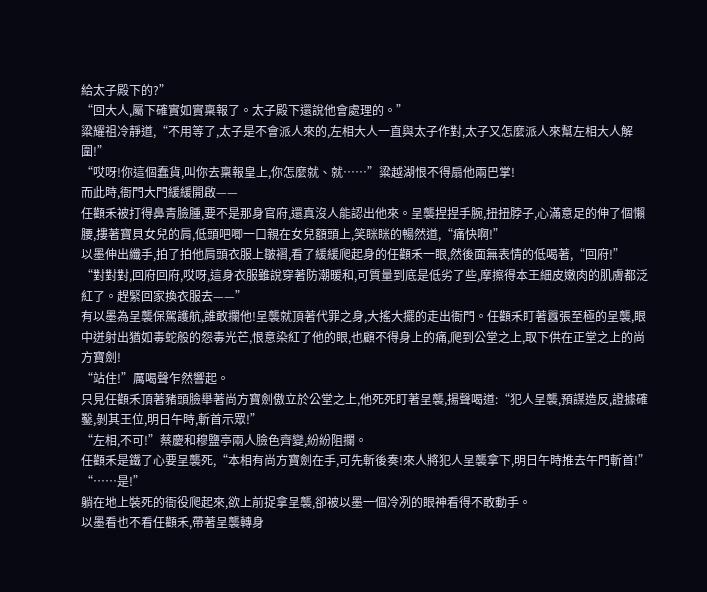給太子殿下的?”
“回大人,屬下確實如實稟報了。太子殿下還說他會處理的。”
粱耀祖冷靜道,“不用等了,太子是不會派人來的,左相大人一直與太子作對,太子又怎麼派人來幫左相大人解圍!”
“哎呀!你這個蠢貨,叫你去稟報皇上,你怎麼就、就……”粱越湖恨不得扇他兩巴掌!
而此時,衙門大門緩緩開啟——
任顴禾被打得鼻青臉腫,要不是那身官府,還真沒人能認出他來。呈襲捏捏手腕,扭扭脖子,心滿意足的伸了個懶腰,摟著寶貝女兒的肩,低頭吧唧一口親在女兒額頭上,笑眯眯的暢然道,“痛快啊!”
以墨伸出纖手,拍了拍他肩頭衣服上皺褶,看了緩緩爬起身的任顴禾一眼,然後面無表情的低喝著,“回府!”
“對對對,回府回府,哎呀,這身衣服雖說穿著防潮暖和,可質量到底是低劣了些,摩擦得本王細皮嫩肉的肌膚都泛紅了。趕緊回家換衣服去——”
有以墨為呈襲保駕護航,誰敢攔他!呈襲就頂著代罪之身,大搖大擺的走出衙門。任顴禾盯著囂張至極的呈襲,眼中迸射出猶如毒蛇般的怨毒光芒,恨意染紅了他的眼,也顧不得身上的痛,爬到公堂之上,取下供在正堂之上的尚方寶劍!
“站住!”厲喝聲乍然響起。
只見任顴禾頂著豬頭臉舉著尚方寶劍傲立於公堂之上,他死死盯著呈襲,揚聲喝道:“犯人呈襲,預謀造反,證據確鑿,剝其王位,明日午時,斬首示眾!”
“左相,不可!”蔡慶和穆鹽亭兩人臉色齊變,紛紛阻攔。
任顴禾是鐵了心要呈襲死,“本相有尚方寶劍在手,可先斬後奏!來人將犯人呈襲拿下,明日午時推去午門斬首!”
“……是!”
躺在地上裝死的衙役爬起來,欲上前捉拿呈襲,卻被以墨一個冷冽的眼神看得不敢動手。
以墨看也不看任顴禾,帶著呈襲轉身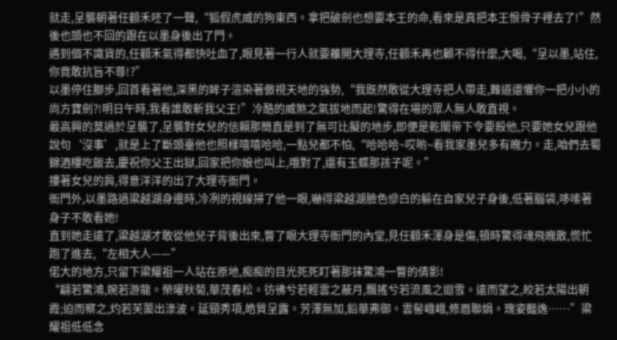就走,呈襲朝著任顴禾呸了一聲,“狐假虎威的狗東西。拿把破劍也想要本王的命,看來是真把本王恨骨子裡去了!”然後也頭也不回的跟在以墨身後出了門。
遇到個不識貨的,任顴禾氣得都快吐血了,眼見著一行人就要離開大理寺,任顴禾再也顧不得什麼,大喝,“呈以墨,站住,你竟敢抗旨不尊!?”
以墨停住腳步,回首看著他,深黑的眸子渲染著傲視天地的強勢,“我既然敢從大理寺把人帶走,難道還懼你一把小小的尚方寶劍?!明日午時,我看誰敢斬我父王!”冷酷的威煞之氣拔地而起!驚得在場的眾人無人敢直視。
最高興的莫過於呈襲了,呈襲對女兒的信賴那簡直是到了無可比擬的地步,即便是乾閩帝下令要殺他,只要她女兒跟他說句‘沒事’,就是上了斷頭臺他也照樣嘻嘻哈哈,一點兒都不怕,“哈哈哈~哎喲~看我家墨兒多有魄力。走,咱們去蜀錦酒樓吃飯去,慶祝你父王出獄,回家把你娘也叫上,哦對了,還有玉蝶那孩子呢。”
摟著女兒的肩,得意洋洋的出了大理寺衙門。
衙門外,以墨路過粱越湖身邊時,冷冽的視線掃了他一眼,嚇得粱越湖臉色慘白的躲在自家兒子身後,低著腦袋,哆嗦著身子不敢看她!
直到她走遠了,粱越湖才敢從他兒子背後出來,瞥了眼大理寺衙門的內堂,見任顴禾渾身是傷,頓時驚得魂飛魄散,慌忙跑了進去,“左相大人——”
偌大的地方,只留下粱耀祖一人站在原地,痴痴的目光死死盯著那抹驚鴻一瞥的倩影!
“翩若驚鴻,婉若游龍。榮曜秋菊,華茂春松。彷彿兮若輕雲之蔽月,飄搖兮若流風之迴雪。遠而望之,皎若太陽出朝霞;迫而察之,灼若芙蕖出淥波。延頸秀項,皓質呈露。芳澤無加,鉛華弗御。雲髻峨峨,修眉聯娟。瑰姿豔逸……”粱耀祖低低念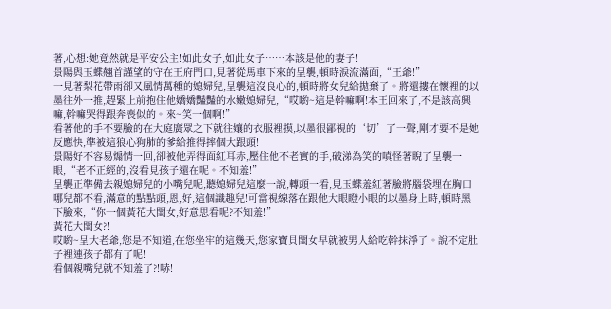著,心想:她竟然就是平安公主!如此女子,如此女子……本該是他的妻子!
景陽與玉蝶翹首謹望的守在王府門口,見著從馬車下來的呈襲,頓時淚流滿面,“王爺!”
一見著梨花帶雨卻又風情萬種的媳婦兒,呈襲這沒良心的,頓時將女兒給拋棄了。將還摟在懷裡的以墨往外一推,趕緊上前抱住他嬌嬌豔豔的水嫩媳婦兒,“哎喲~這是幹嘛啊!本王回來了,不是該高興嘛,幹嘛哭得跟奔喪似的。來~笑一個啊!”
看著他的手不要臉的在大庭廣眾之下就往孃的衣服裡摸,以墨很鄙視的‘切’了一聲,剛才要不是她反應快,準被這狼心狗肺的爹給推得摔個大跟頭!
景陽好不容易煽情一回,卻被他弄得面紅耳赤,壓住他不老實的手,破涕為笑的嗔怪著睨了呈襲一眼,“老不正經的,沒看見孩子還在呢。不知羞!”
呈襲正準備去親媳婦兒的小嘴兒呢,聽媳婦兒這麼一說,轉頭一看,見玉蝶羞紅著臉將腦袋埋在胸口哪兒都不看,滿意的點點頭,恩,好,這個識趣兒!可當視線落在跟他大眼瞪小眼的以墨身上時,頓時黑下臉來,“你一個黃花大閨女,好意思看呢?不知羞!”
黃花大閨女?!
哎喲~呈大老爺,您是不知道,在您坐牢的這幾天,您家寶貝閨女早就被男人給吃幹抹淨了。說不定肚子裡連孩子都有了呢!
看個親嘴兒就不知羞了?!哧!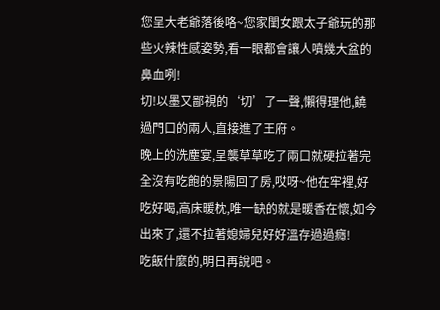您呈大老爺落後咯~您家閨女跟太子爺玩的那些火辣性感姿勢,看一眼都會讓人噴幾大盆的鼻血咧!
切!以墨又鄙視的‘切’了一聲,懶得理他,饒過門口的兩人,直接進了王府。
晚上的洗塵宴,呈襲草草吃了兩口就硬拉著完全沒有吃飽的景陽回了房,哎呀~他在牢裡,好吃好喝,高床暖枕,唯一缺的就是暖香在懷,如今出來了,還不拉著媳婦兒好好溫存過過癮!
吃飯什麼的,明日再說吧。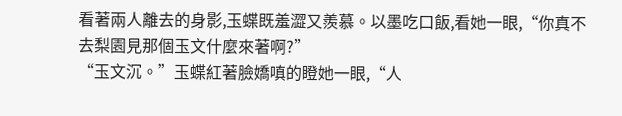看著兩人離去的身影,玉蝶既羞澀又羨慕。以墨吃口飯,看她一眼,“你真不去梨園見那個玉文什麼來著啊?”
“玉文沉。”玉蝶紅著臉嬌嗔的瞪她一眼,“人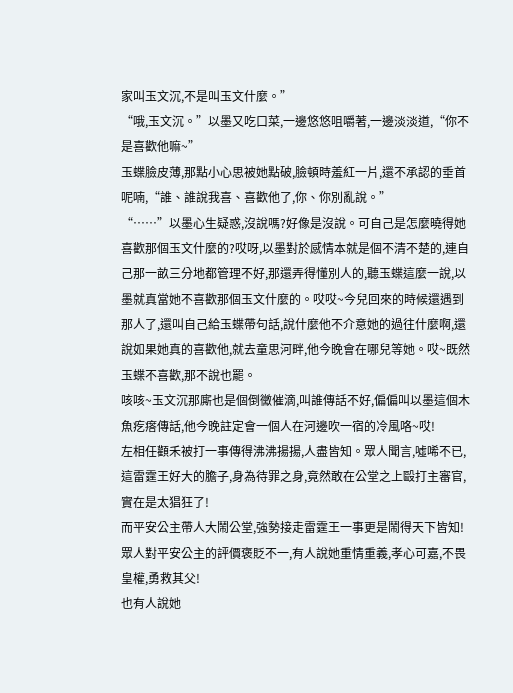家叫玉文沉,不是叫玉文什麼。”
“哦,玉文沉。”以墨又吃口菜,一邊悠悠咀嚼著,一邊淡淡道,“你不是喜歡他嘛~”
玉蝶臉皮薄,那點小心思被她點破,臉頓時羞紅一片,還不承認的垂首呢喃,“誰、誰說我喜、喜歡他了,你、你別亂說。”
“……”以墨心生疑惑,沒說嗎?好像是沒說。可自己是怎麼曉得她喜歡那個玉文什麼的?哎呀,以墨對於感情本就是個不清不楚的,連自己那一畝三分地都管理不好,那還弄得懂別人的,聽玉蝶這麼一說,以墨就真當她不喜歡那個玉文什麼的。哎哎~今兒回來的時候還遇到那人了,還叫自己給玉蝶帶句話,說什麼他不介意她的過往什麼啊,還說如果她真的喜歡他,就去童思河畔,他今晚會在哪兒等她。哎~既然玉蝶不喜歡,那不說也罷。
咳咳~玉文沉那廝也是個倒黴催滴,叫誰傳話不好,偏偏叫以墨這個木魚疙瘩傳話,他今晚註定會一個人在河邊吹一宿的冷風咯~哎!
左相任顴禾被打一事傳得沸沸揚揚,人盡皆知。眾人聞言,噓唏不已,這雷霆王好大的膽子,身為待罪之身,竟然敢在公堂之上毆打主審官,實在是太猖狂了!
而平安公主帶人大鬧公堂,強勢接走雷霆王一事更是鬧得天下皆知!
眾人對平安公主的評價褒貶不一,有人說她重情重義,孝心可嘉,不畏皇權,勇救其父!
也有人說她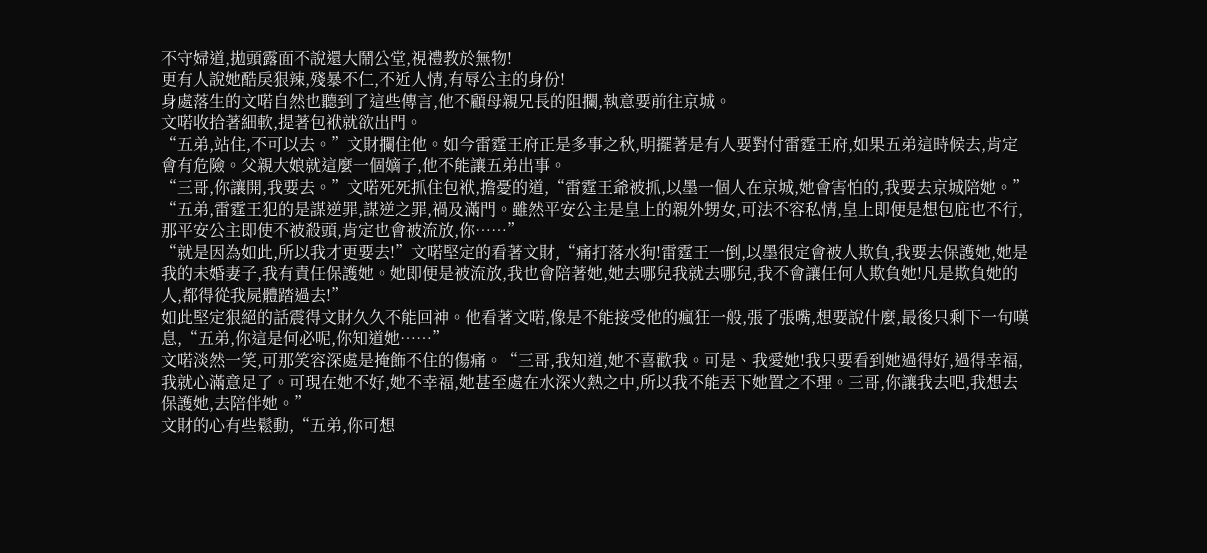不守婦道,拋頭露面不說還大鬧公堂,視禮教於無物!
更有人說她酷戾狠辣,殘暴不仁,不近人情,有辱公主的身份!
身處落生的文喏自然也聽到了這些傳言,他不顧母親兄長的阻攔,執意要前往京城。
文喏收拾著細軟,提著包袱就欲出門。
“五弟,站住,不可以去。”文財攔住他。如今雷霆王府正是多事之秋,明擺著是有人要對付雷霆王府,如果五弟這時候去,肯定會有危險。父親大娘就這麼一個嫡子,他不能讓五弟出事。
“三哥,你讓開,我要去。”文喏死死抓住包袱,擔憂的道,“雷霆王爺被抓,以墨一個人在京城,她會害怕的,我要去京城陪她。”
“五弟,雷霆王犯的是謀逆罪,謀逆之罪,禍及滿門。雖然平安公主是皇上的親外甥女,可法不容私情,皇上即便是想包庇也不行,那平安公主即使不被殺頭,肯定也會被流放,你……”
“就是因為如此,所以我才更要去!”文喏堅定的看著文財,“痛打落水狗!雷霆王一倒,以墨很定會被人欺負,我要去保護她,她是我的未婚妻子,我有責任保護她。她即便是被流放,我也會陪著她,她去哪兒我就去哪兒,我不會讓任何人欺負她!凡是欺負她的人,都得從我屍體踏過去!”
如此堅定狠絕的話震得文財久久不能回神。他看著文喏,像是不能接受他的瘋狂一般,張了張嘴,想要說什麼,最後只剩下一句嘆息,“五弟,你這是何必呢,你知道她……”
文喏淡然一笑,可那笑容深處是掩飾不住的傷痛。“三哥,我知道,她不喜歡我。可是、我愛她!我只要看到她過得好,過得幸福,我就心滿意足了。可現在她不好,她不幸福,她甚至處在水深火熱之中,所以我不能丟下她置之不理。三哥,你讓我去吧,我想去保護她,去陪伴她。”
文財的心有些鬆動,“五弟,你可想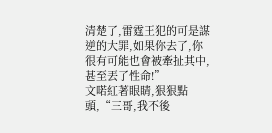清楚了,雷霆王犯的可是謀逆的大罪,如果你去了,你很有可能也會被牽扯其中,甚至丟了性命!”
文喏紅著眼睛,狠狠點頭,“三哥,我不後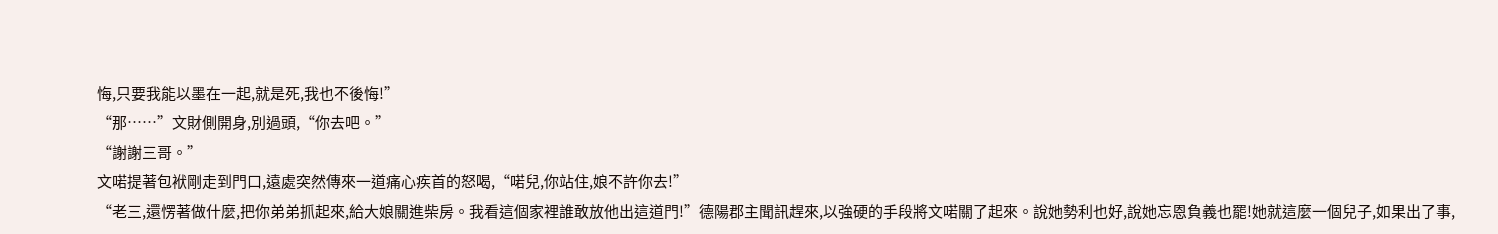悔,只要我能以墨在一起,就是死,我也不後悔!”
“那……”文財側開身,別過頭,“你去吧。”
“謝謝三哥。”
文喏提著包袱剛走到門口,遠處突然傳來一道痛心疾首的怒喝,“喏兒,你站住,娘不許你去!”
“老三,還愣著做什麼,把你弟弟抓起來,給大娘關進柴房。我看這個家裡誰敢放他出這道門!”德陽郡主聞訊趕來,以強硬的手段將文喏關了起來。說她勢利也好,說她忘恩負義也罷!她就這麼一個兒子,如果出了事,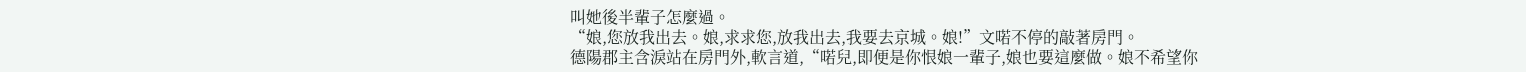叫她後半輩子怎麼過。
“娘,您放我出去。娘,求求您,放我出去,我要去京城。娘!”文喏不停的敲著房門。
德陽郡主含淚站在房門外,軟言道,“喏兒,即便是你恨娘一輩子,娘也要這麼做。娘不希望你